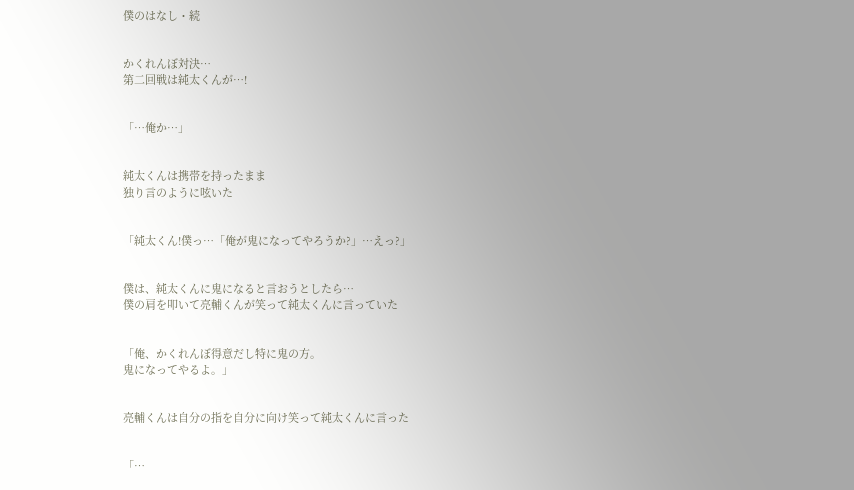僕のはなし・続


かくれんぼ対決…
第二回戦は純太くんが…!


「…俺か…」


純太くんは携帯を持ったまま
独り言のように呟いた


「純太くん!僕っ…「俺が鬼になってやろうか?」…えっ?」


僕は、純太くんに鬼になると言おうとしたら…
僕の肩を叩いて亮輔くんが笑って純太くんに言っていた


「俺、かくれんぼ得意だし特に鬼の方。
鬼になってやるよ。」


亮輔くんは自分の指を自分に向け笑って純太くんに言った


「…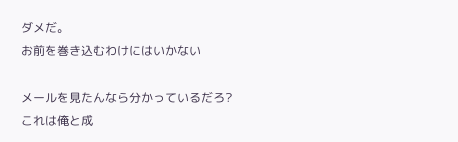ダメだ。
お前を巻き込むわけにはいかない

メールを見たんなら分かっているだろ?
これは俺と成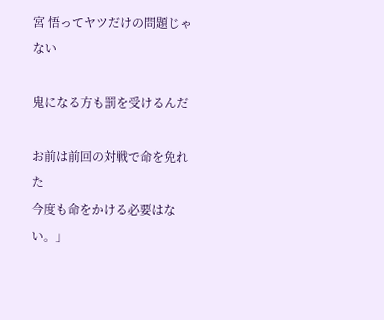宮 悟ってヤツだけの問題じゃない

鬼になる方も罰を受けるんだ

お前は前回の対戦で命を免れた
今度も命をかける必要はない。」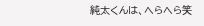純太くんは、へらへら笑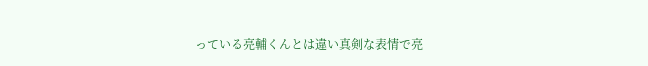っている亮輔くんとは違い真剣な表情で亮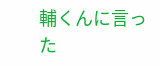輔くんに言った